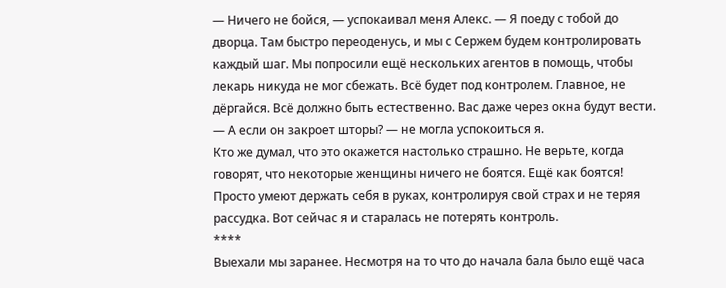— Ничего не бойся, — успокаивал меня Алекс. — Я поеду с тобой до дворца. Там быстро переоденусь, и мы с Сержем будем контролировать каждый шаг. Мы попросили ещё нескольких агентов в помощь, чтобы лекарь никуда не мог сбежать. Всё будет под контролем. Главное, не дёргайся. Всё должно быть естественно. Вас даже через окна будут вести.
— А если он закроет шторы? — не могла успокоиться я.
Кто же думал, что это окажется настолько страшно. Не верьте, когда говорят, что некоторые женщины ничего не боятся. Ещё как боятся! Просто умеют держать себя в руках, контролируя свой страх и не теряя рассудка. Вот сейчас я и старалась не потерять контроль.
****
Выехали мы заранее. Несмотря на то что до начала бала было ещё часа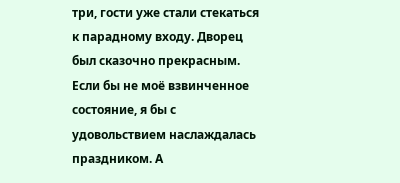три, гости уже стали стекаться к парадному входу. Дворец был сказочно прекрасным. Если бы не моё взвинченное состояние, я бы с удовольствием наслаждалась праздником. А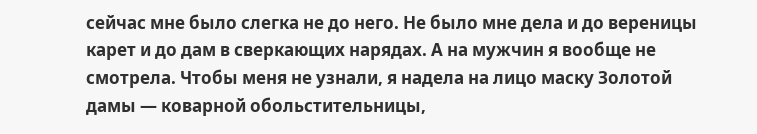сейчас мне было слегка не до него. Не было мне дела и до вереницы карет и до дам в сверкающих нарядах. А на мужчин я вообще не смотрела. Чтобы меня не узнали, я надела на лицо маску Золотой дамы — коварной обольстительницы,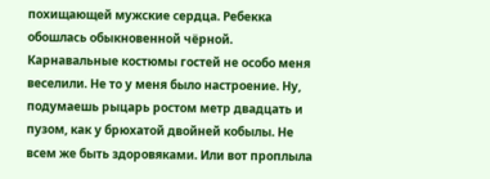похищающей мужские сердца. Ребекка обошлась обыкновенной чёрной.
Карнавальные костюмы гостей не особо меня веселили. Не то у меня было настроение. Ну, подумаешь рыцарь ростом метр двадцать и пузом, как у брюхатой двойней кобылы. Не всем же быть здоровяками. Или вот проплыла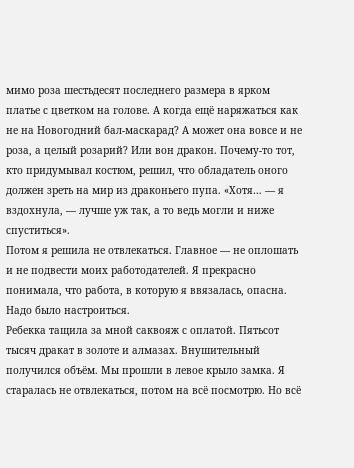мимо роза шестьдесят последнего размера в ярком платье с цветком на голове. А когда ещё наряжаться как не на Новогодний бал-маскарад? А может она вовсе и не роза, а целый розарий? Или вон дракон. Почему-то тот, кто придумывал костюм, решил, что обладатель оного должен зреть на мир из драконьего пупа. «Хотя… — я вздохнула, — лучше уж так, а то ведь могли и ниже спуститься».
Потом я решила не отвлекаться. Главное — не оплошать и не подвести моих работодателей. Я прекрасно понимала, что работа, в которую я ввязалась, опасна. Надо было настроиться.
Ребекка тащила за мной саквояж с оплатой. Пятьсот тысяч дракат в золоте и алмазах. Внушительный получился объём. Мы прошли в левое крыло замка. Я старалась не отвлекаться, потом на всё посмотрю. Но всё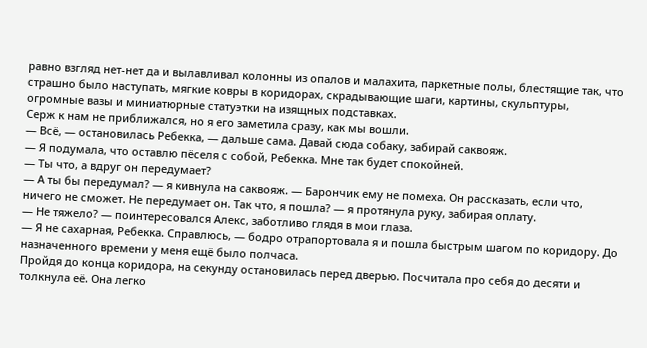равно взгляд нет-нет да и вылавливал колонны из опалов и малахита, паркетные полы, блестящие так, что страшно было наступать, мягкие ковры в коридорах, скрадывающие шаги, картины, скульптуры, огромные вазы и миниатюрные статуэтки на изящных подставках.
Серж к нам не приближался, но я его заметила сразу, как мы вошли.
— Всё, — остановилась Ребекка, — дальше сама. Давай сюда собаку, забирай саквояж.
— Я подумала, что оставлю пёселя с собой, Ребекка. Мне так будет спокойней.
— Ты что, а вдруг он передумает?
— А ты бы передумал? — я кивнула на саквояж. — Барончик ему не помеха. Он рассказать, если что, ничего не сможет. Не передумает он. Так что, я пошла? — я протянула руку, забирая оплату.
— Не тяжело? — поинтересовался Алекс, заботливо глядя в мои глаза.
— Я не сахарная, Ребекка. Справлюсь, — бодро отрапортовала я и пошла быстрым шагом по коридору. До назначенного времени у меня ещё было полчаса.
Пройдя до конца коридора, на секунду остановилась перед дверью. Посчитала про себя до десяти и толкнула её. Она легко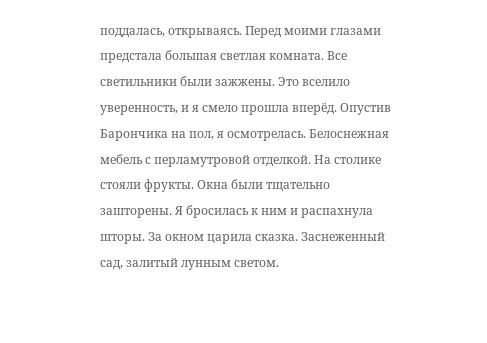поддалась, открываясь. Перед моими глазами предстала большая светлая комната. Все светильники были зажжены. Это вселило уверенность, и я смело прошла вперёд. Опустив Барончика на пол, я осмотрелась. Белоснежная мебель с перламутровой отделкой. На столике стояли фрукты. Окна были тщательно зашторены. Я бросилась к ним и распахнула шторы. За окном царила сказка. Заснеженный сад, залитый лунным светом.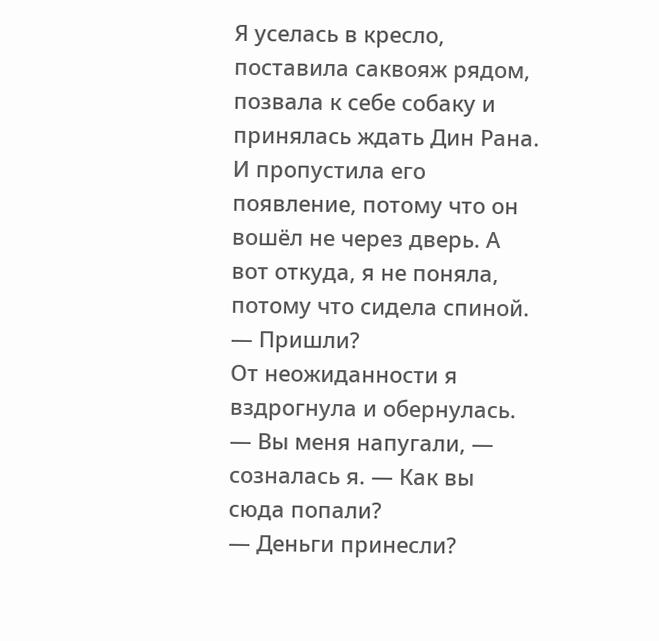Я уселась в кресло, поставила саквояж рядом, позвала к себе собаку и принялась ждать Дин Рана. И пропустила его появление, потому что он вошёл не через дверь. А вот откуда, я не поняла, потому что сидела спиной.
— Пришли?
От неожиданности я вздрогнула и обернулась.
— Вы меня напугали, — созналась я. — Как вы сюда попали?
— Деньги принесли?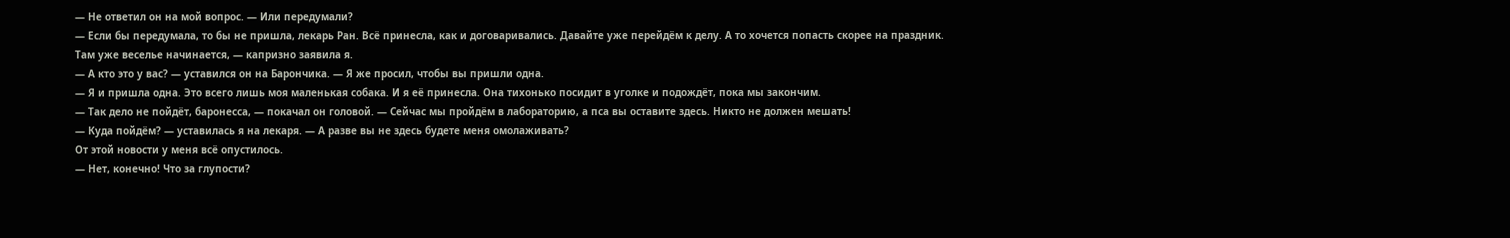— Не ответил он на мой вопрос. — Или передумали?
— Если бы передумала, то бы не пришла, лекарь Ран. Всё принесла, как и договаривались. Давайте уже перейдём к делу. А то хочется попасть скорее на праздник. Там уже веселье начинается, — капризно заявила я.
— А кто это у вас? — уставился он на Барончика. — Я же просил, чтобы вы пришли одна.
— Я и пришла одна. Это всего лишь моя маленькая собака. И я её принесла. Она тихонько посидит в уголке и подождёт, пока мы закончим.
— Так дело не пойдёт, баронесса, — покачал он головой. — Сейчас мы пройдём в лабораторию, а пса вы оставите здесь. Никто не должен мешать!
— Куда пойдём? — уставилась я на лекаря. — А разве вы не здесь будете меня омолаживать?
От этой новости у меня всё опустилось.
— Нет, конечно! Что за глупости?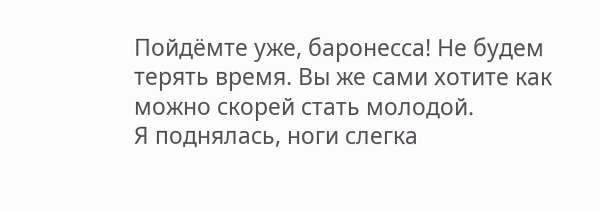Пойдёмте уже, баронесса! Не будем терять время. Вы же сами хотите как можно скорей стать молодой.
Я поднялась, ноги слегка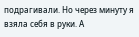подрагивали. Но через минуту я взяла себя в руки. А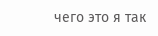чего это я так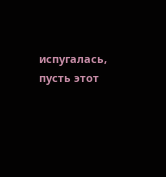испугалась, пусть этот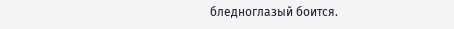бледноглазый боится.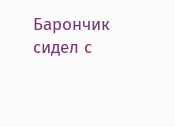Барончик сидел с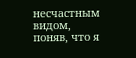несчастным видом, поняв, что я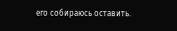его собираюсь оставить.